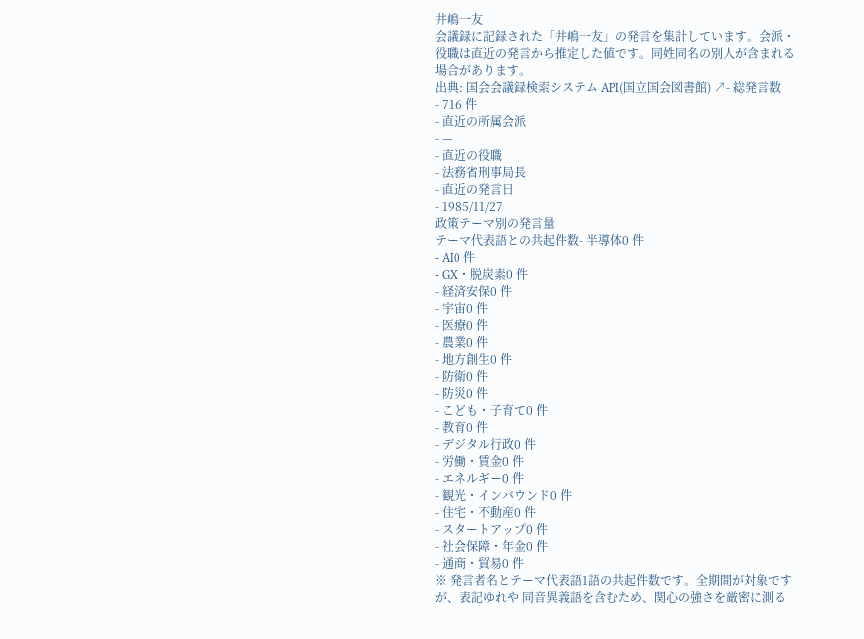井嶋一友
会議録に記録された「井嶋一友」の発言を集計しています。会派・役職は直近の発言から推定した値です。同姓同名の別人が含まれる場合があります。
出典: 国会会議録検索システム API(国立国会図書館) ↗- 総発言数
- 716 件
- 直近の所属会派
- —
- 直近の役職
- 法務省刑事局長
- 直近の発言日
- 1985/11/27
政策テーマ別の発言量
テーマ代表語との共起件数- 半導体0 件
- AI0 件
- GX・脱炭素0 件
- 経済安保0 件
- 宇宙0 件
- 医療0 件
- 農業0 件
- 地方創生0 件
- 防衛0 件
- 防災0 件
- こども・子育て0 件
- 教育0 件
- デジタル行政0 件
- 労働・賃金0 件
- エネルギー0 件
- 観光・インバウンド0 件
- 住宅・不動産0 件
- スタートアップ0 件
- 社会保障・年金0 件
- 通商・貿易0 件
※ 発言者名とテーマ代表語1語の共起件数です。全期間が対象ですが、表記ゆれや 同音異義語を含むため、関心の強さを厳密に測る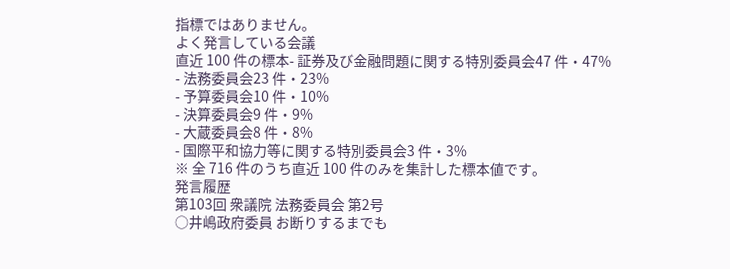指標ではありません。
よく発言している会議
直近 100 件の標本- 証券及び金融問題に関する特別委員会47 件・47%
- 法務委員会23 件・23%
- 予算委員会10 件・10%
- 決算委員会9 件・9%
- 大蔵委員会8 件・8%
- 国際平和協力等に関する特別委員会3 件・3%
※ 全 716 件のうち直近 100 件のみを集計した標本値です。
発言履歴
第103回 衆議院 法務委員会 第2号
○井嶋政府委員 お断りするまでも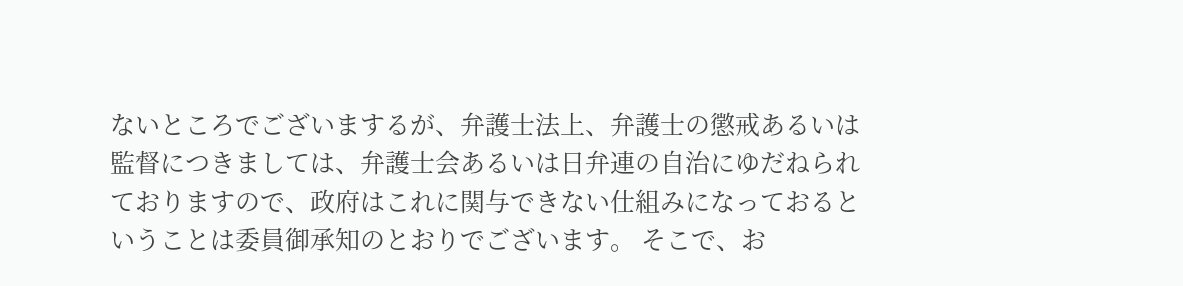ないところでございまするが、弁護士法上、弁護士の懲戒あるいは監督につきましては、弁護士会あるいは日弁連の自治にゆだねられておりますので、政府はこれに関与できない仕組みになっておるということは委員御承知のとおりでございます。 そこで、お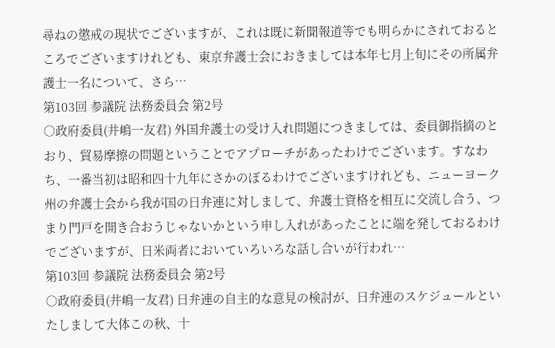尋ねの懲戒の現状でございますが、これは既に新聞報道等でも明らかにされておるところでございますけれども、東京弁護士会におきましては本年七月上旬にその所属弁護士一名について、さら…
第103回 参議院 法務委員会 第2号
○政府委員(井嶋一友君) 外国弁護士の受け入れ問題につきましては、委員御指摘のとおり、貿易摩擦の問題ということでアプローチがあったわけでございます。すなわち、一番当初は昭和四十九年にさかのぼるわけでございますけれども、ニューヨーク州の弁護士会から我が国の日弁連に対しまして、弁護士資格を相互に交流し合う、つまり門戸を開き合おうじゃないかという申し入れがあったことに端を発しておるわけでございますが、日米両者においていろいろな話し合いが行われ…
第103回 参議院 法務委員会 第2号
○政府委員(井嶋一友君) 日弁連の自主的な意見の検討が、日弁連のスケジュールといたしまして大体この秋、十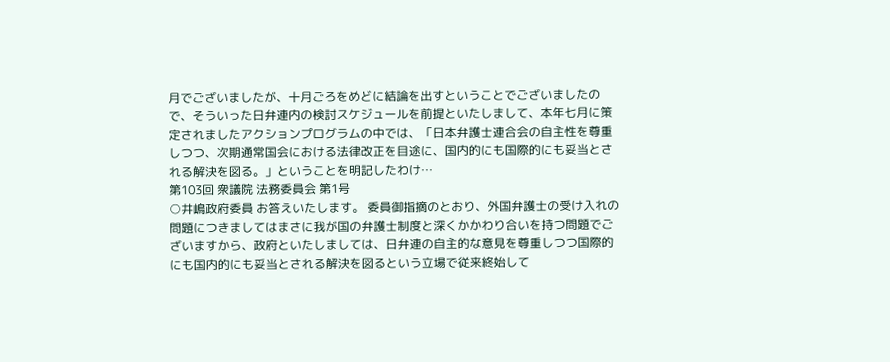月でございましたが、十月ごろをめどに結論を出すということでございましたので、そういった日弁連内の検討スケジュールを前提といたしまして、本年七月に策定されましたアクションプログラムの中では、「日本弁護士連合会の自主性を尊重しつつ、次期通常国会における法律改正を目途に、国内的にも国際的にも妥当とされる解決を図る。」ということを明記したわけ…
第103回 衆議院 法務委員会 第1号
○井嶋政府委員 お答えいたします。 委員御指摘のとおり、外国弁護士の受け入れの問題につきましてはまさに我が国の弁護士制度と深くかかわり合いを持つ問題でございますから、政府といたしましては、日弁連の自主的な意見を尊重しつつ国際的にも国内的にも妥当とされる解決を図るという立場で従来終始して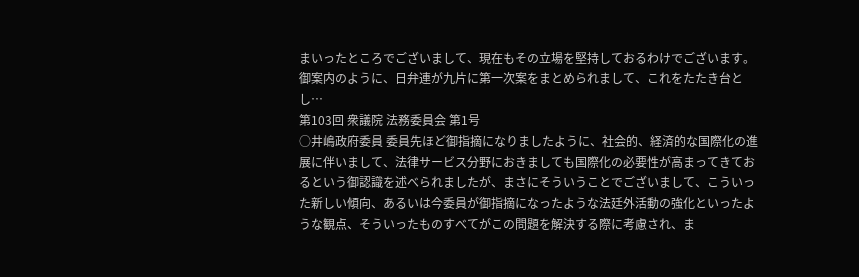まいったところでございまして、現在もその立場を堅持しておるわけでございます。 御案内のように、日弁連が九片に第一次案をまとめられまして、これをたたき台とし…
第103回 衆議院 法務委員会 第1号
○井嶋政府委員 委員先ほど御指摘になりましたように、社会的、経済的な国際化の進展に伴いまして、法律サービス分野におきましても国際化の必要性が高まってきておるという御認識を述べられましたが、まさにそういうことでございまして、こういった新しい傾向、あるいは今委員が御指摘になったような法廷外活動の強化といったような観点、そういったものすべてがこの問題を解決する際に考慮され、ま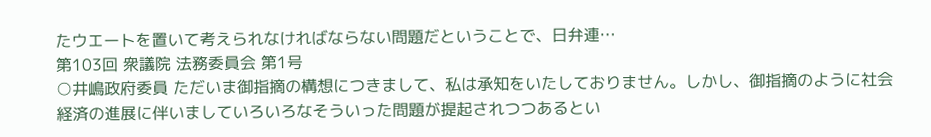たウエートを置いて考えられなければならない問題だということで、日弁連…
第103回 衆議院 法務委員会 第1号
○井嶋政府委員 ただいま御指摘の構想につきまして、私は承知をいたしておりません。しかし、御指摘のように社会経済の進展に伴いましていろいろなそういった問題が提起されつつあるとい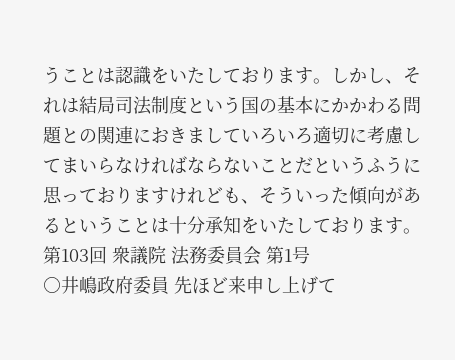うことは認識をいたしております。しかし、それは結局司法制度という国の基本にかかわる問題との関連におきましていろいろ適切に考慮してまいらなければならないことだというふうに思っておりますけれども、そういった傾向があるということは十分承知をいたしております。
第103回 衆議院 法務委員会 第1号
○井嶋政府委員 先ほど来申し上げて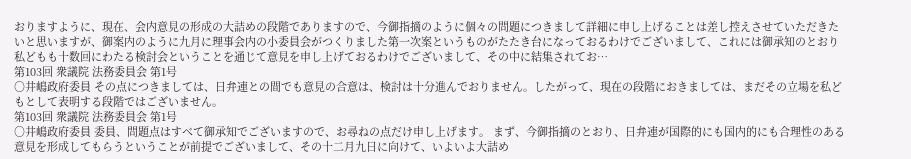おりますように、現在、会内意見の形成の大詰めの段階でありますので、今御指摘のように個々の問題につきまして詳細に申し上げることは差し控えさせていただきたいと思いますが、御案内のように九月に理事会内の小委員会がつくりました第一次案というものがたたき台になっておるわけでございまして、これには御承知のとおり私どもも十数回にわたる検討会ということを通じて意見を申し上げておるわけでございまして、その中に結集されてお…
第103回 衆議院 法務委員会 第1号
○井嶋政府委員 その点につきましては、日弁連との間でも意見の合意は、検討は十分進んでおりません。したがって、現在の段階におきましては、まだその立場を私どもとして表明する段階ではございません。
第103回 衆議院 法務委員会 第1号
○井嶋政府委員 委員、問題点はすべて御承知でございますので、お尋ねの点だけ申し上げます。 まず、今御指摘のとおり、日弁連が国際的にも国内的にも合理性のある意見を形成してもらうということが前提でございまして、その十二月九日に向けて、いよいよ大詰め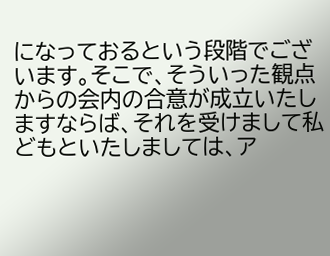になっておるという段階でございます。そこで、そういった観点からの会内の合意が成立いたしますならば、それを受けまして私どもといたしましては、ア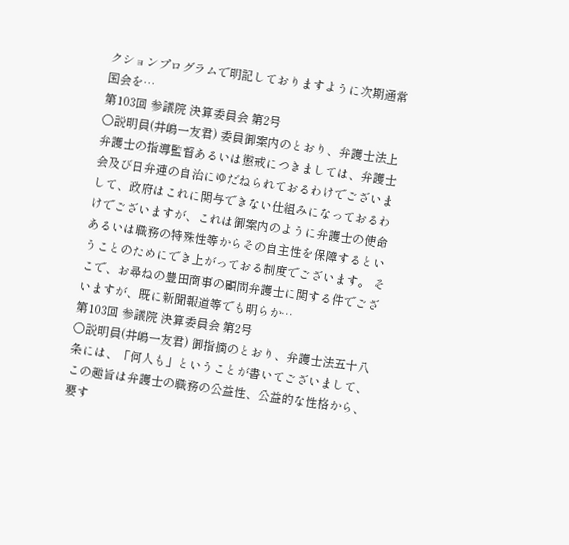クションプログラムで明記しておりますように次期通常国会を…
第103回 参議院 決算委員会 第2号
○説明員(井嶋一友君) 委員御案内のとおり、弁護士法上弁護士の指導監督あるいは懲戒につきましては、弁護士会及び日弁連の自治にゆだねられておるわけでございまして、政府はこれに関与できない仕組みになっておるわけでございますが、これは御案内のように弁護士の使命あるいは職務の特殊性等からその自主性を保障するということのためにでき上がっておる制度でございます。 そこで、お尋ねの豊田商事の顧問弁護士に関する件でございますが、既に新聞報道等でも明らか…
第103回 参議院 決算委員会 第2号
○説明員(井嶋一友君) 御指摘のとおり、弁護士法五十八条には、「何人も」ということが書いてございまして、この趣旨は弁護士の職務の公益性、公益的な性格から、要す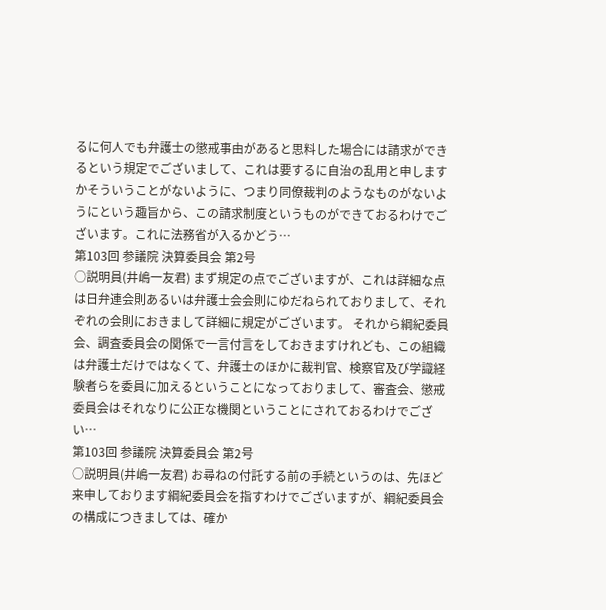るに何人でも弁護士の懲戒事由があると思料した場合には請求ができるという規定でございまして、これは要するに自治の乱用と申しますかそういうことがないように、つまり同僚裁判のようなものがないようにという趣旨から、この請求制度というものができておるわけでございます。これに法務省が入るかどう…
第103回 参議院 決算委員会 第2号
○説明員(井嶋一友君) まず規定の点でございますが、これは詳細な点は日弁連会則あるいは弁護士会会則にゆだねられておりまして、それぞれの会則におきまして詳細に規定がございます。 それから綱紀委員会、調査委員会の関係で一言付言をしておきますけれども、この組織は弁護士だけではなくて、弁護士のほかに裁判官、検察官及び学識経験者らを委員に加えるということになっておりまして、審査会、懲戒委員会はそれなりに公正な機関ということにされておるわけでござい…
第103回 参議院 決算委員会 第2号
○説明員(井嶋一友君) お尋ねの付託する前の手続というのは、先ほど来申しております綱紀委員会を指すわけでございますが、綱紀委員会の構成につきましては、確か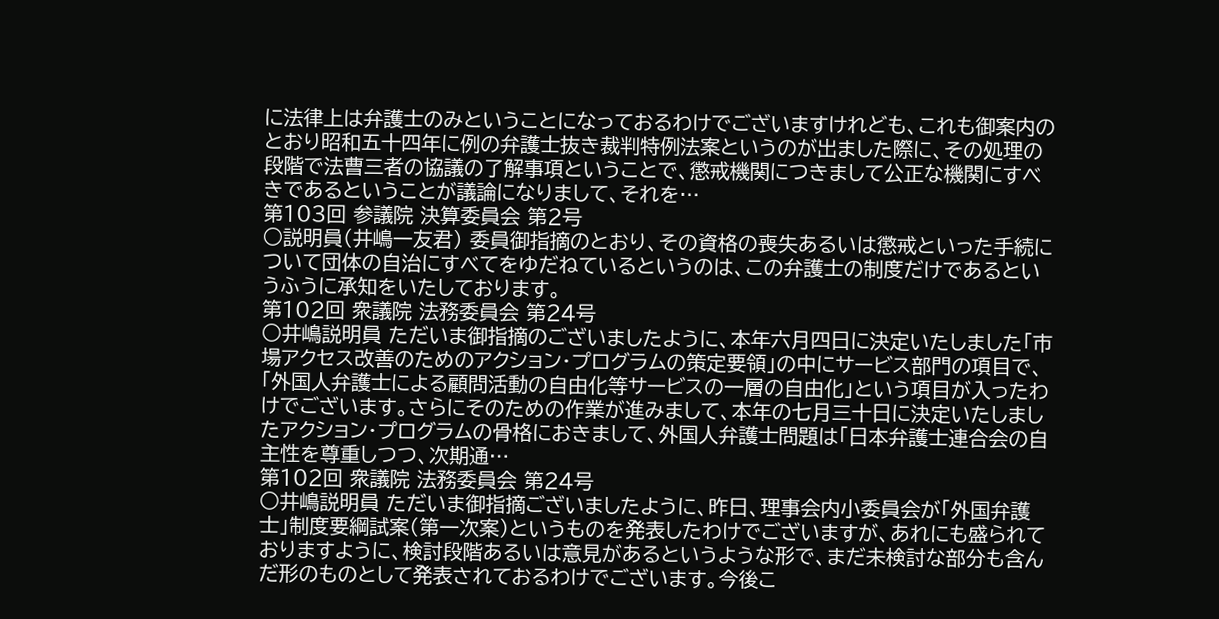に法律上は弁護士のみということになっておるわけでございますけれども、これも御案内のとおり昭和五十四年に例の弁護士抜き裁判特例法案というのが出ました際に、その処理の段階で法曹三者の協議の了解事項ということで、懲戒機関につきまして公正な機関にすべきであるということが議論になりまして、それを…
第103回 参議院 決算委員会 第2号
○説明員(井嶋一友君) 委員御指摘のとおり、その資格の喪失あるいは懲戒といった手続について団体の自治にすべてをゆだねているというのは、この弁護士の制度だけであるというふうに承知をいたしております。
第102回 衆議院 法務委員会 第24号
○井嶋説明員 ただいま御指摘のございましたように、本年六月四日に決定いたしました「市場アクセス改善のためのアクション・プログラムの策定要領」の中にサービス部門の項目で、「外国人弁護士による顧問活動の自由化等サービスの一層の自由化」という項目が入ったわけでございます。さらにそのための作業が進みまして、本年の七月三十日に決定いたしましたアクション・プログラムの骨格におきまして、外国人弁護士問題は「日本弁護士連合会の自主性を尊重しつつ、次期通…
第102回 衆議院 法務委員会 第24号
○井嶋説明員 ただいま御指摘ございましたように、昨日、理事会内小委員会が「外国弁護士」制度要綱試案(第一次案)というものを発表したわけでございますが、あれにも盛られておりますように、検討段階あるいは意見があるというような形で、まだ未検討な部分も含んだ形のものとして発表されておるわけでございます。今後こ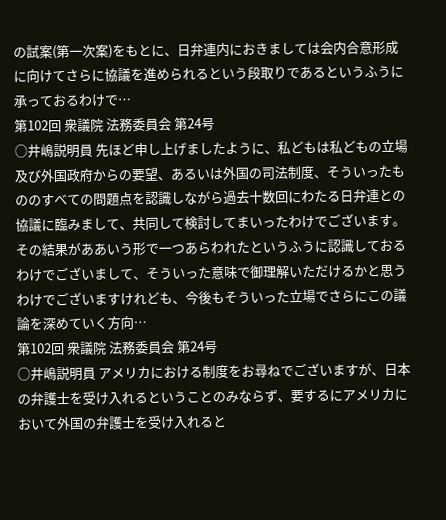の試案(第一次案)をもとに、日弁連内におきましては会内合意形成に向けてさらに協議を進められるという段取りであるというふうに承っておるわけで…
第102回 衆議院 法務委員会 第24号
○井嶋説明員 先ほど申し上げましたように、私どもは私どもの立場及び外国政府からの要望、あるいは外国の司法制度、そういったもののすべての問題点を認識しながら過去十数回にわたる日弁連との協議に臨みまして、共同して検討してまいったわけでございます。その結果がああいう形で一つあらわれたというふうに認識しておるわけでございまして、そういった意味で御理解いただけるかと思うわけでございますけれども、今後もそういった立場でさらにこの議論を深めていく方向…
第102回 衆議院 法務委員会 第24号
○井嶋説明員 アメリカにおける制度をお尋ねでございますが、日本の弁護士を受け入れるということのみならず、要するにアメリカにおいて外国の弁護士を受け入れると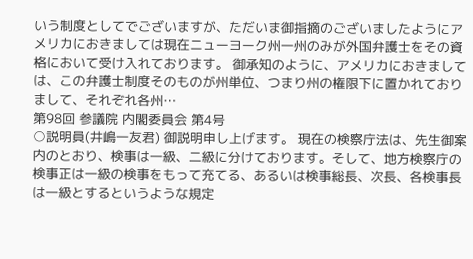いう制度としてでございますが、ただいま御指摘のございましたようにアメリカにおきましては現在ニューヨーク州一州のみが外国弁護士をその資格において受け入れております。 御承知のように、アメリカにおきましては、この弁護士制度そのものが州単位、つまり州の権限下に置かれておりまして、それぞれ各州…
第98回 参議院 内閣委員会 第4号
○説明員(井嶋一友君) 御説明申し上げます。 現在の検察庁法は、先生御案内のとおり、検事は一級、二級に分けております。そして、地方検察庁の検事正は一級の検事をもって充てる、あるいは検事総長、次長、各検事長は一級とするというような規定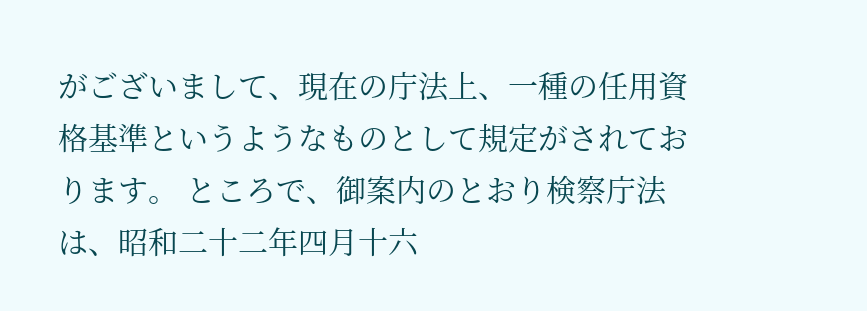がございまして、現在の庁法上、一種の任用資格基準というようなものとして規定がされております。 ところで、御案内のとおり検察庁法は、昭和二十二年四月十六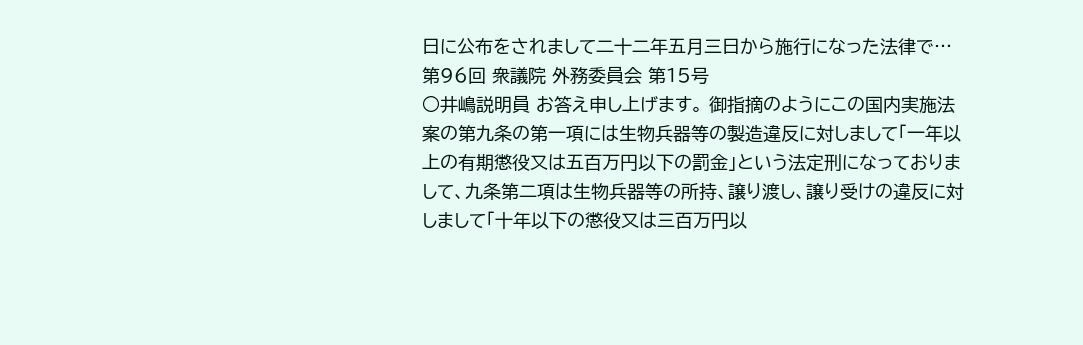日に公布をされまして二十二年五月三日から施行になった法律で…
第96回 衆議院 外務委員会 第15号
○井嶋説明員 お答え申し上げます。 御指摘のようにこの国内実施法案の第九条の第一項には生物兵器等の製造違反に対しまして「一年以上の有期懲役又は五百万円以下の罰金」という法定刑になっておりまして、九条第二項は生物兵器等の所持、譲り渡し、譲り受けの違反に対しまして「十年以下の懲役又は三百万円以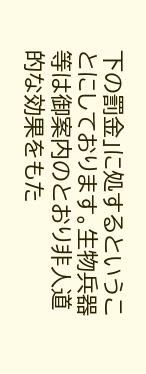下の罰金」に処するということにしております。生物兵器等は御案内のとおり非人道的な効果をもた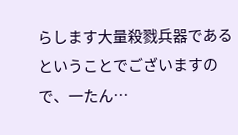らします大量殺戮兵器であるということでございますので、一たん…